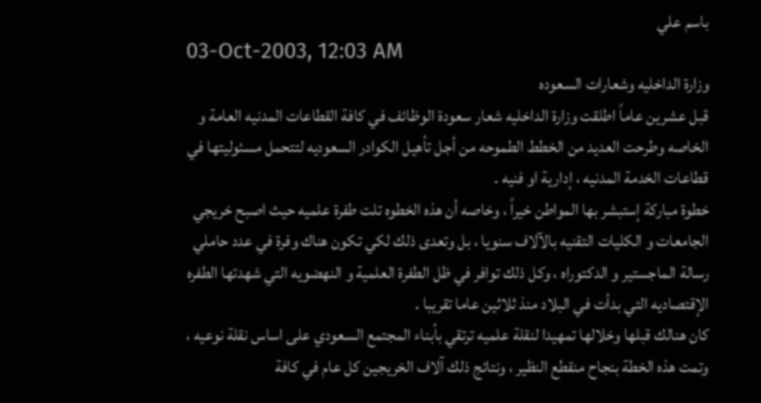باسم علي
03-Oct-2003, 12:03 AM
وزارة الداخليه وشعارات السعوده
قبل عشرين عاماً اطلقت وزارة الداخليه شعار سعودة الوظائف في كافة القطاعات المدنيه العامة و الخاصه وطرحت العديد من الخطط الطموحه من أجل تأهيل الكوادر السعوديه لتتحمل مسئوليتها في قطاعات الخدمة المدنيه ، إدارية او فنيه .
خطوة مباركة إستبشر بها المواطن خيراً ، وخاصه أن هذه الخطوه تلت طفرة علميه حيث اصبح خريجي الجامعات و الكليات التقنيه بالآلاف سنويا ، بل وتعدى ذلك لكي تكون هناك وفرة في عدد حاملي رسالة الماجستير و الدكتوراه ، وكل ذلك توافر في ظل الطفرة العلمية و النهضويه التي شهدتها الطفره الإقتصاديه التي بدأت في البلاد منذ ثلاثين عاما تقريبا .
كان هنالك قبلها وخلالها تمهيدا لنقلة علميه ترتقي بأبناء المجتمع السعودي على اساس نقلة نوعيه ، وتمت هذه الخطة بنجاح منقطع النظير ، ونتائج ذلك آلاف الخريجين كل عام في كافة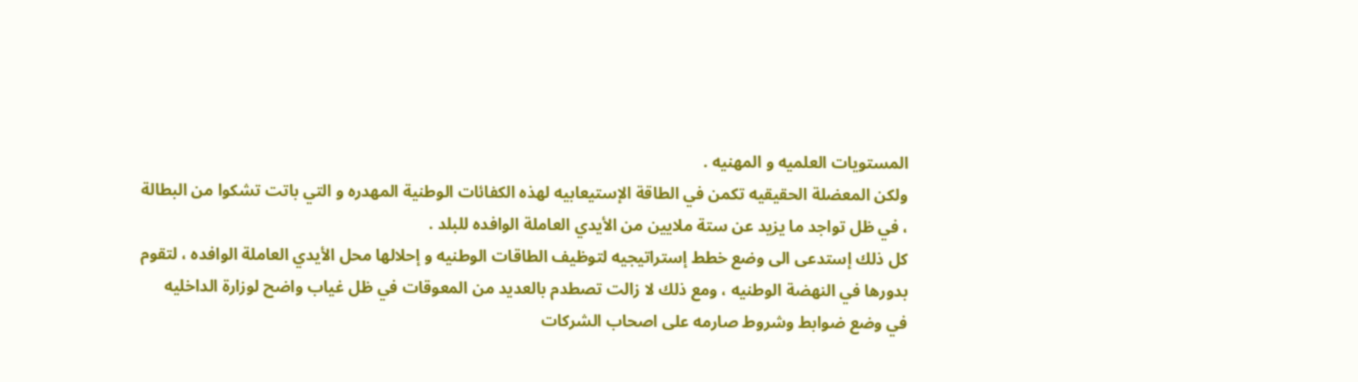المستويات العلميه و المهنيه .
ولكن المعضلة الحقيقيه تكمن في الطاقة الإستيعابيه لهذه الكفائات الوطنية المهدره و التي باتت تشكوا من البطالة ، في ظل تواجد ما يزيد عن ستة ملايين من الأيدي العاملة الوافده للبلد .
كل ذلك إستدعى الى وضع خطط إستراتيجيه لتوظيف الطاقات الوطنيه و إحلالها محل الأيدي العاملة الوافده ، لتقوم بدورها في النهضة الوطنيه ، ومع ذلك لا زالت تصطدم بالعديد من المعوقات في ظل غياب واضح لوزارة الداخليه في وضع ضوابط وشروط صارمه على اصحاب الشركات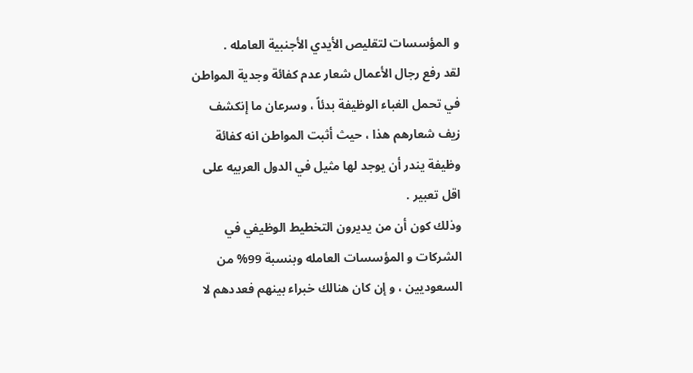و المؤسسات لتقليص الأيدي الأجنبية العامله .
لقد رفع رجال الأعمال شعار عدم كفائة وجدية المواطن في تحمل الغباء الوظيفة بدئاً ، وسرعان ما إنكشف زيف شعارهم هذا ، حيث أثبت المواطن انه كفائة وظيفة يندر أن يوجد لها مثيل في الدول العربيه على اقل تعبير .
وذلك كون أن من يديرون التخطيط الوظيفي في الشركات و المؤسسات العامله وبنسبة 99% من السعوديين ، و إن كان هنالك خبراء بينهم فعددهم لا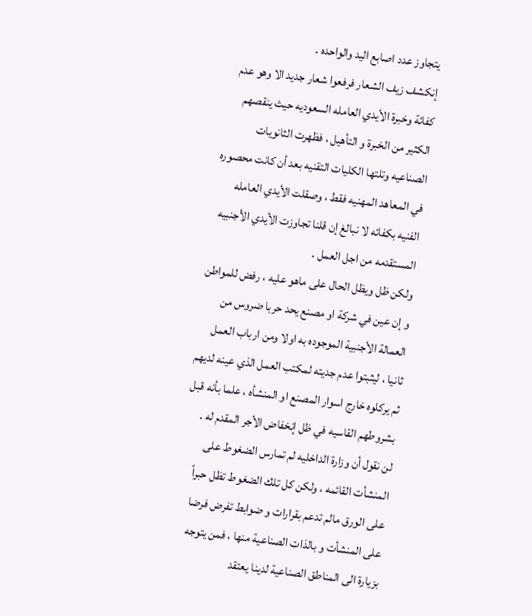يتجاوز عدد اصابع اليد والواحده .
إنكشف زيف الشعار فرفعوا شعار جديد الا وهو عدم كفائة وخبرة الأيدي العامله السعوديه حيث ينقصهم الكثير من الخبرة و التأهيل ، فظهرت الثانويات الصناعيه وتلتها الكليات التقنيه بعد أن كانت محصوره في المعاهد المهنيه فقط ، وصقلت الأيدي العامله الفنيه بكفائه لا نبالغ إن قلنا تجاوزت الأيدي الأجنبيه المستقدمه من اجل العمل .
ولكن ظل ويظل الحال على ماهو عليه ، رفض للمواطن و إن عين في شركة او مصنع يحد حربا ضروس من العمالة الأجنبية الموجوده به اولا ومن ارباب العمل ثانيا ، ليثبتوا عدم جديته لمكتب العمل الذي عينه لديهم ثم يركلوه خارج اسوار المصنع او المنشأه ، علما بأنه قبل بشروطهم القاسيه في ظل إنخفاض الأجر المقدم له .
لن نقول أن وزارة الداخليه لم تمارس الضغوط على المنشأت القائمه ، ولكن كل تلك الضغوط تظل حبراً على الورق مالم تدعم بقرارات و ضوابط تفرض فرضا على المنشأت و بالذات الصناعية منها ، فمن يتوجه بزيارة الى المناطق الصناعية لدينا يعتقد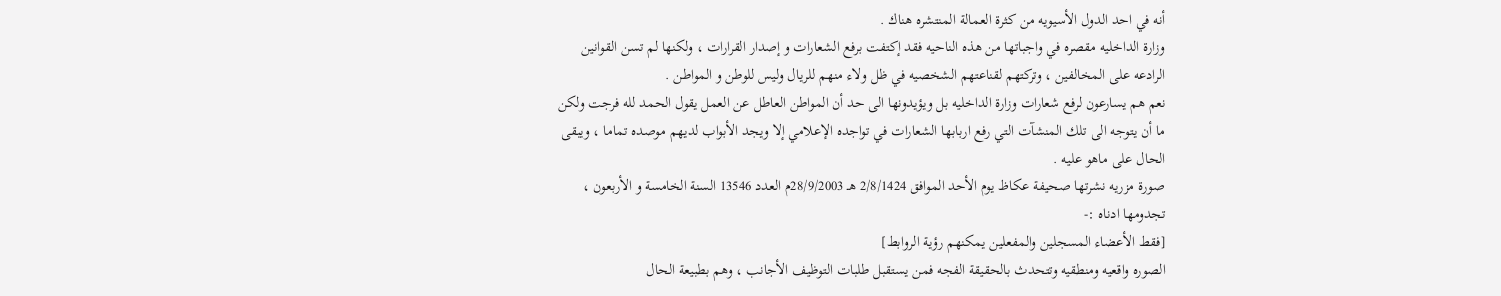أنه في احد الدول الأسيويه من كثرة العمالة المنتشره هناك .
وزارة الداخليه مقصره في واجباتها من هذه الناحيه فقد إكتفت برفع الشعارات و إصدار القرارات ، ولكنها لم تسن القوانين الرادعه على المخالفين ، وتركتهم لقناعتهم الشخصيه في ظل ولاء منهم للريال وليس للوطن و المواطن .
نعم هم يسارعون لرفع شعارات وزارة الداخليه بل ويؤيدونها الى حد أن المواطن العاطل عن العمل يقول الحمد لله فرجت ولكن ما أن يتوجه الى تلك المنشآت التي رفع اربابها الشعارات في تواجده الإعلامي إلا ويجد الأبواب لديهم موصده تماما ، ويبقى الحال على ماهو عليه .
صورة مزريه نشرتها صحيفة عكاظ يوم الأحد الموافق 2/8/1424 هـ 28/9/2003م العدد 13546 السنة الخامسة و الأربعون ، تجدومها ادناه :-
[فقط الأعضاء المسجلين والمفعلين يمكنهم رؤية الروابط]
الصوره واقعيه ومنطقيه وتتحدث بالحقيقة الفجه فمن يستقبل طلبات التوظيف الأجانب ، وهم بطبيعة الحال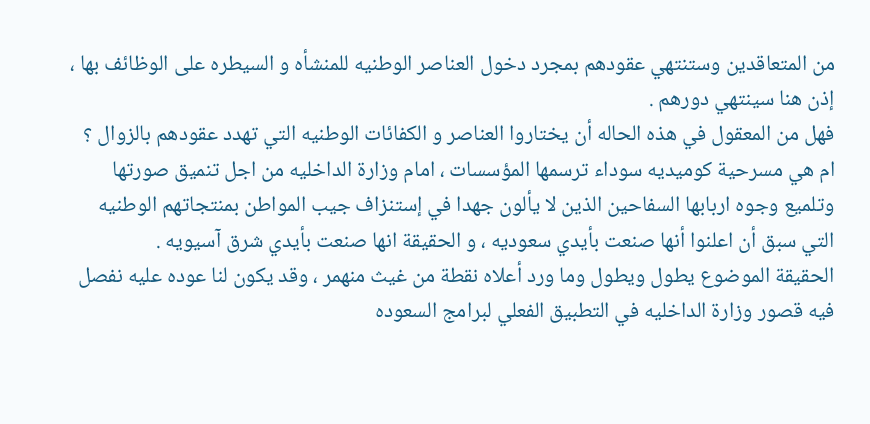من المتعاقدين وستنتهي عقودهم بمجرد دخول العناصر الوطنيه للمنشأه و السيطره على الوظائف بها ، إذن هنا سينتهي دورهم .
فهل من المعقول في هذه الحاله أن يختاروا العناصر و الكفائات الوطنيه التي تهدد عقودهم بالزوال ؟
ام هي مسرحية كوميديه سوداء ترسمها المؤسسات ، امام وزارة الداخليه من اجل تنميق صورتها وتلميع وجوه اربابها السفاحين الذين لا يألون جهدا في إستنزاف جيب المواطن بمنتجاتهم الوطنيه التي سبق أن اعلنوا أنها صنعت بأيدي سعوديه ، و الحقيقة انها صنعت بأيدي شرق آسيويه .
الحقيقة الموضوع يطول ويطول وما ورد أعلاه نقطة من غيث منهمر ، وقد يكون لنا عوده عليه نفصل فيه قصور وزارة الداخليه في التطبيق الفعلي لبرامج السعوده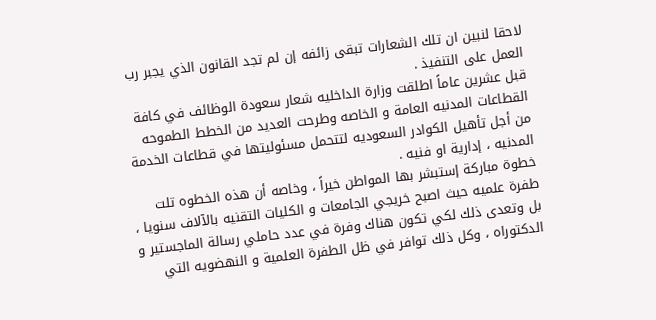لاحقا لنبين ان تلك الشعارات تبقى زائفه إن لم تجد القانون الذي يجبر رب العمل على التنفيذ .
قبل عشرين عاماً اطلقت وزارة الداخليه شعار سعودة الوظائف في كافة القطاعات المدنيه العامة و الخاصه وطرحت العديد من الخطط الطموحه من أجل تأهيل الكوادر السعوديه لتتحمل مسئوليتها في قطاعات الخدمة المدنيه ، إدارية او فنيه .
خطوة مباركة إستبشر بها المواطن خيراً ، وخاصه أن هذه الخطوه تلت طفرة علميه حيث اصبح خريجي الجامعات و الكليات التقنيه بالآلاف سنويا ، بل وتعدى ذلك لكي تكون هناك وفرة في عدد حاملي رسالة الماجستير و الدكتوراه ، وكل ذلك توافر في ظل الطفرة العلمية و النهضويه التي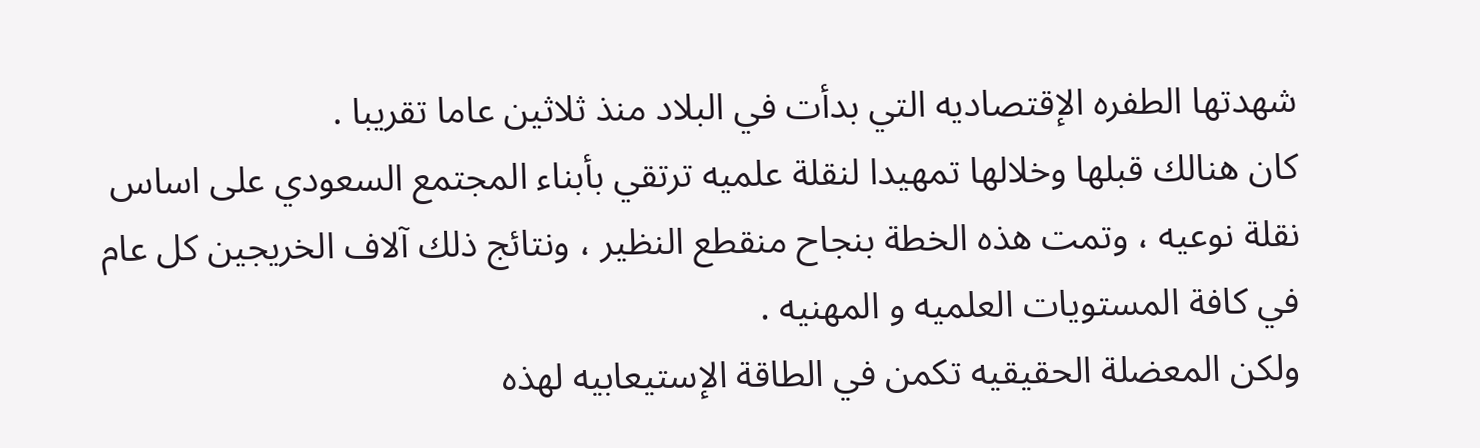شهدتها الطفره الإقتصاديه التي بدأت في البلاد منذ ثلاثين عاما تقريبا .
كان هنالك قبلها وخلالها تمهيدا لنقلة علميه ترتقي بأبناء المجتمع السعودي على اساس نقلة نوعيه ، وتمت هذه الخطة بنجاح منقطع النظير ، ونتائج ذلك آلاف الخريجين كل عام في كافة المستويات العلميه و المهنيه .
ولكن المعضلة الحقيقيه تكمن في الطاقة الإستيعابيه لهذه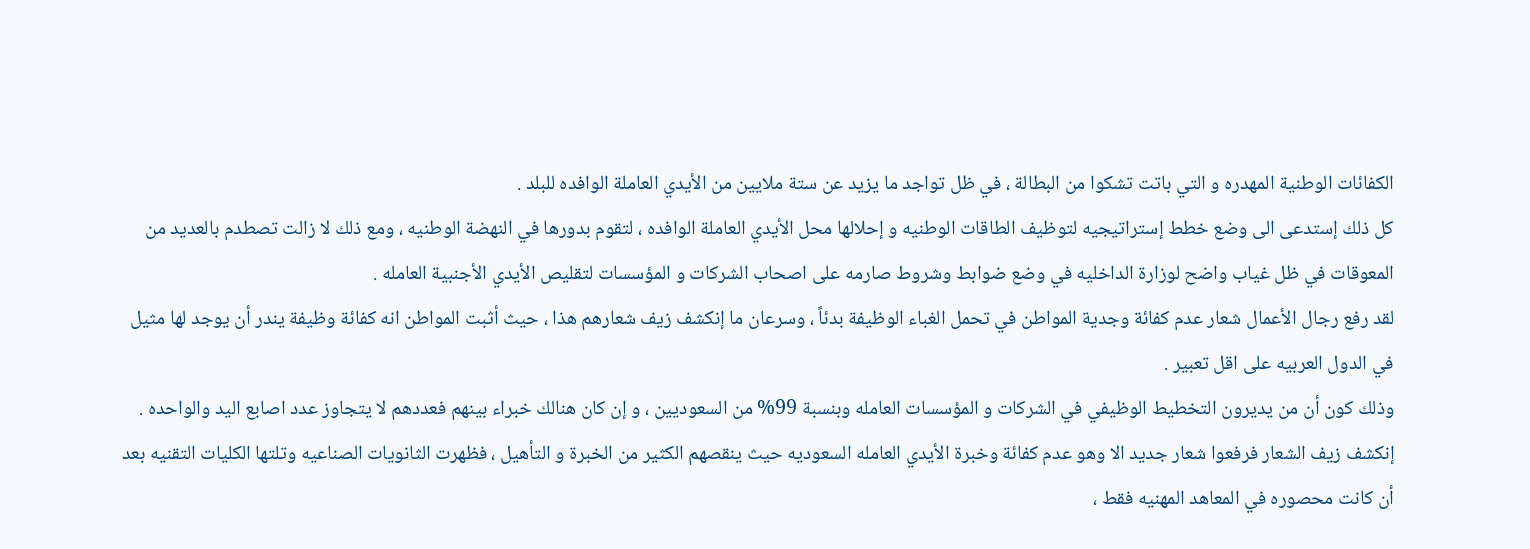الكفائات الوطنية المهدره و التي باتت تشكوا من البطالة ، في ظل تواجد ما يزيد عن ستة ملايين من الأيدي العاملة الوافده للبلد .
كل ذلك إستدعى الى وضع خطط إستراتيجيه لتوظيف الطاقات الوطنيه و إحلالها محل الأيدي العاملة الوافده ، لتقوم بدورها في النهضة الوطنيه ، ومع ذلك لا زالت تصطدم بالعديد من المعوقات في ظل غياب واضح لوزارة الداخليه في وضع ضوابط وشروط صارمه على اصحاب الشركات و المؤسسات لتقليص الأيدي الأجنبية العامله .
لقد رفع رجال الأعمال شعار عدم كفائة وجدية المواطن في تحمل الغباء الوظيفة بدئاً ، وسرعان ما إنكشف زيف شعارهم هذا ، حيث أثبت المواطن انه كفائة وظيفة يندر أن يوجد لها مثيل في الدول العربيه على اقل تعبير .
وذلك كون أن من يديرون التخطيط الوظيفي في الشركات و المؤسسات العامله وبنسبة 99% من السعوديين ، و إن كان هنالك خبراء بينهم فعددهم لا يتجاوز عدد اصابع اليد والواحده .
إنكشف زيف الشعار فرفعوا شعار جديد الا وهو عدم كفائة وخبرة الأيدي العامله السعوديه حيث ينقصهم الكثير من الخبرة و التأهيل ، فظهرت الثانويات الصناعيه وتلتها الكليات التقنيه بعد أن كانت محصوره في المعاهد المهنيه فقط ،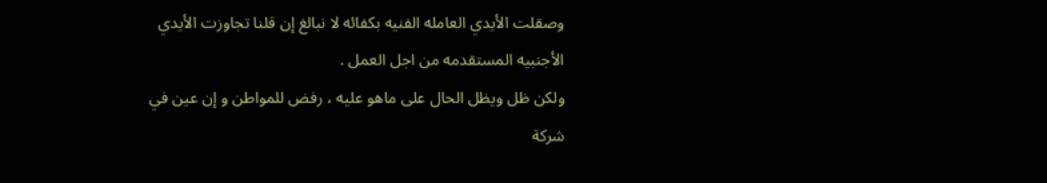وصقلت الأيدي العامله الفنيه بكفائه لا نبالغ إن قلنا تجاوزت الأيدي الأجنبيه المستقدمه من اجل العمل .
ولكن ظل ويظل الحال على ماهو عليه ، رفض للمواطن و إن عين في شركة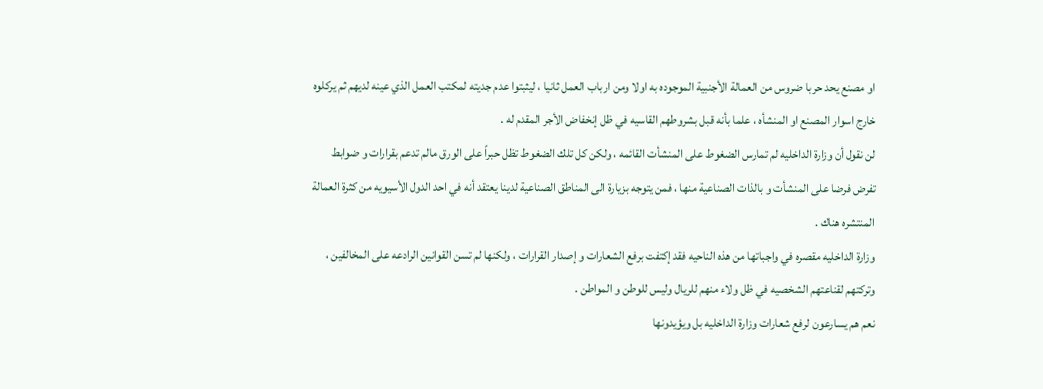او مصنع يحد حربا ضروس من العمالة الأجنبية الموجوده به اولا ومن ارباب العمل ثانيا ، ليثبتوا عدم جديته لمكتب العمل الذي عينه لديهم ثم يركلوه خارج اسوار المصنع او المنشأه ، علما بأنه قبل بشروطهم القاسيه في ظل إنخفاض الأجر المقدم له .
لن نقول أن وزارة الداخليه لم تمارس الضغوط على المنشأت القائمه ، ولكن كل تلك الضغوط تظل حبراً على الورق مالم تدعم بقرارات و ضوابط تفرض فرضا على المنشأت و بالذات الصناعية منها ، فمن يتوجه بزيارة الى المناطق الصناعية لدينا يعتقد أنه في احد الدول الأسيويه من كثرة العمالة المنتشره هناك .
وزارة الداخليه مقصره في واجباتها من هذه الناحيه فقد إكتفت برفع الشعارات و إصدار القرارات ، ولكنها لم تسن القوانين الرادعه على المخالفين ، وتركتهم لقناعتهم الشخصيه في ظل ولاء منهم للريال وليس للوطن و المواطن .
نعم هم يسارعون لرفع شعارات وزارة الداخليه بل ويؤيدونها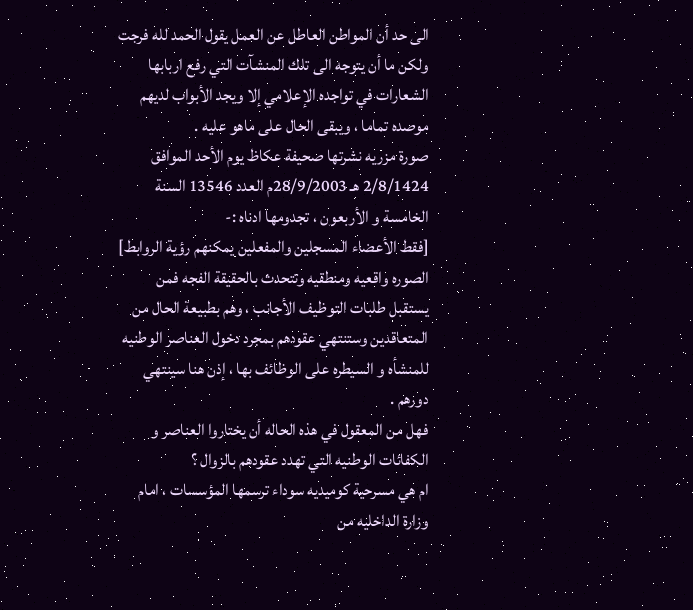الى حد أن المواطن العاطل عن العمل يقول الحمد لله فرجت ولكن ما أن يتوجه الى تلك المنشآت التي رفع اربابها الشعارات في تواجده الإعلامي إلا ويجد الأبواب لديهم موصده تماما ، ويبقى الحال على ماهو عليه .
صورة مزريه نشرتها صحيفة عكاظ يوم الأحد الموافق 2/8/1424 هـ 28/9/2003م العدد 13546 السنة الخامسة و الأربعون ، تجدومها ادناه :-
[فقط الأعضاء المسجلين والمفعلين يمكنهم رؤية الروابط]
الصوره واقعيه ومنطقيه وتتحدث بالحقيقة الفجه فمن يستقبل طلبات التوظيف الأجانب ، وهم بطبيعة الحال من المتعاقدين وستنتهي عقودهم بمجرد دخول العناصر الوطنيه للمنشأه و السيطره على الوظائف بها ، إذن هنا سينتهي دورهم .
فهل من المعقول في هذه الحاله أن يختاروا العناصر و الكفائات الوطنيه التي تهدد عقودهم بالزوال ؟
ام هي مسرحية كوميديه سوداء ترسمها المؤسسات ، امام وزارة الداخليه من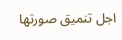اجل تنميق صورتها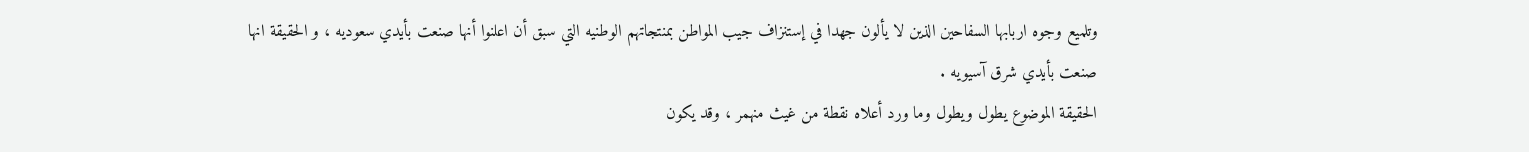وتلميع وجوه اربابها السفاحين الذين لا يألون جهدا في إستنزاف جيب المواطن بمنتجاتهم الوطنيه التي سبق أن اعلنوا أنها صنعت بأيدي سعوديه ، و الحقيقة انها صنعت بأيدي شرق آسيويه .
الحقيقة الموضوع يطول ويطول وما ورد أعلاه نقطة من غيث منهمر ، وقد يكون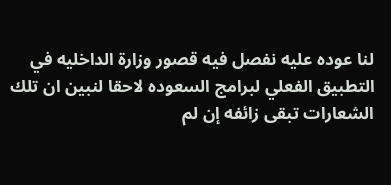لنا عوده عليه نفصل فيه قصور وزارة الداخليه في التطبيق الفعلي لبرامج السعوده لاحقا لنبين ان تلك الشعارات تبقى زائفه إن لم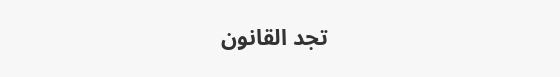تجد القانون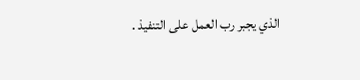الذي يجبر رب العمل على التنفيذ .